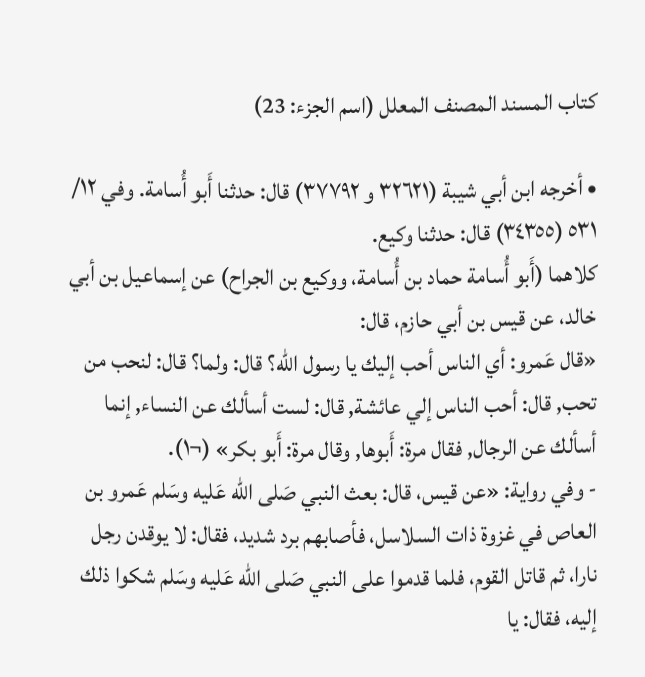كتاب المسند المصنف المعلل (اسم الجزء: 23)

• أخرجه ابن أبي شيبة (٣٢٦٢١ و ٣٧٧٩٢) قال: حدثنا أَبو أُسامة. وفي ١٢/ ٥٣١ (٣٤٣٥٥) قال: حدثنا وكيع.
كلاهما (أَبو أُسامة حماد بن أُسامة، ووكيع بن الجراح) عن إسماعيل بن أبي خالد، عن قيس بن أبي حازم، قال:
«قال عَمرو: أي الناس أحب إليك يا رسول الله؟ قال: ولما؟ قال: لنحب من تحب, قال: أحب الناس إلي عائشة, قال: لست أسألك عن النساء, إنما أسألك عن الرجال, فقال مرة: أَبوها, وقال مرة: أَبو بكر» (¬١).
- وفي رواية: «عن قيس، قال: بعث النبي صَلى الله عَليه وسَلم عَمرو بن العاص في غزوة ذات السلاسل، فأصابهم برد شديد، فقال: لا يوقدن رجل نارا، ثم قاتل القوم، فلما قدموا على النبي صَلى الله عَليه وسَلم شكوا ذلك إليه، فقال: يا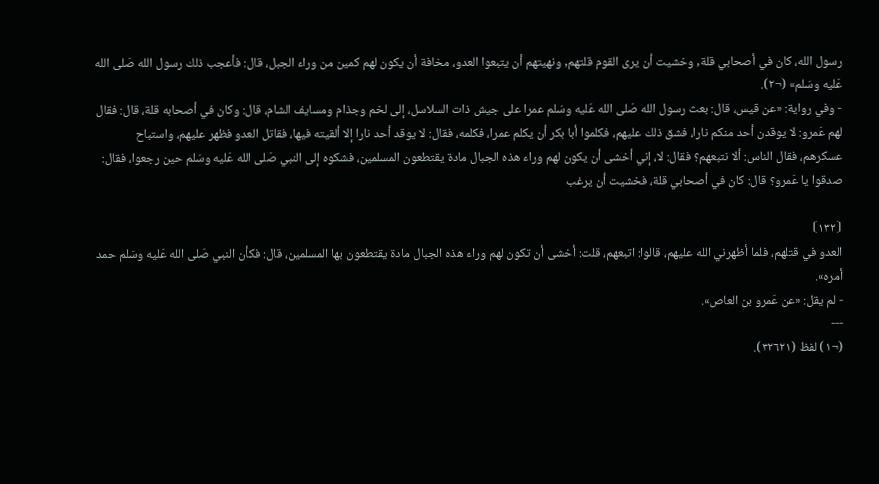رسول الله، كان في أصحابي قلة, وخشيت أن يرى القوم قلتهم, ونهيتهم أن يتبعوا العدو، مخافة أن يكون لهم كمين من وراء الجبل، قال: فأعجب ذلك رسول الله صَلى الله عَليه وسَلم» (¬٢).
- وفي رواية: «عن قيس، قال: بعث رسول الله صَلى الله عَليه وسَلم عمرا على جيش ذات السلاسل، إلى لخم وجذام ومسايف الشام، قال: وكان في أصحابه قلة، قال: فقال لهم عَمرو: لا يوقدن أحد منكم نارا، فشق ذلك عليهم، فكلموا أبا بكر أن يكلم عمرا، فكلمه، فقال: لا يوقد أحد نارا إلا ألقيته فيها، فقاتل العدو فظهر عليهم، واستباح عسكرهم، فقال الناس: ألا نتبعهم؟ فقال: لا، إني أخشى أن يكون لهم وراء هذه الجبال مادة يقتطعون المسلمين، فشكوه إلى النبي صَلى الله عَليه وسَلم حين رجعوا، فقال: صدقوا يا عَمرو؟ قال: كان في أصحابي قلة، فخشيت أن يرغب

⦗١٣٢⦘
العدو في قتلهم، فلما أظهرني الله عليهم، قالوا: اتبعهم، قلت: أخشى أن تكون لهم وراء هذه الجبال مادة يقتطعون بها المسلمين، قال: فكأن النبي صَلى الله عَليه وسَلم حمد أمره».
- لم يقل: «عن عَمرو بن العاص».
---
(¬١) لفظ (٣٢٦٢١).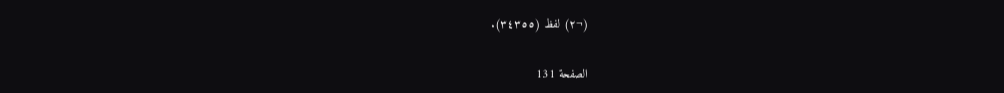(¬٢) لفظ (٣٤٣٥٥).

الصفحة 131